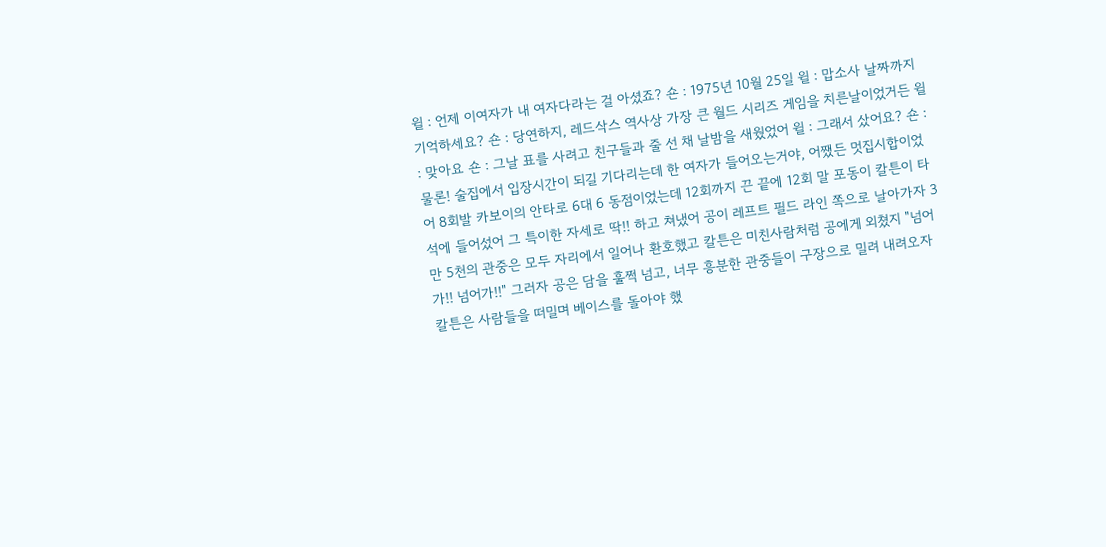윌 : 언제 이여자가 내 여자다라는 걸 아셨죠? 숀 : 1975년 10월 25일 윌 : 맙소사 날짜까지 기억하세요? 숀 : 당연하지, 레드삭스 역사상 가장 큰 월드 시리즈 게임을 치른날이었거든 윌 : 맞아요 숀 : 그날 표를 사려고 친구들과 줄 선 채 날밤을 새웠었어 윌 : 그래서 샀어요? 숀 : 물론! 술집에서 입장시간이 되길 기다리는데 한 여자가 들어오는거야, 어쨌든 멋집시합이었어 8회발 카보이의 안타로 6대 6 동점이었는데 12회까지 끈 끝에 12회 말 포동이 칼튼이 타석에 들어섰어 그 특이한 자세로 딱!! 하고 쳐냈어 공이 레프트 필드 라인 쪽으로 날아가자 3만 5천의 관중은 모두 자리에서 일어나 환호했고 칼튼은 미친사람처럼 공에게 외쳤지 "넘어가!! 넘어가!!" 그러자 공은 담을 훌쩍 넘고, 너무 흥분한 관중들이 구장으로 밀려 내려오자 칼튼은 사람들을 떠밀며 베이스를 돌아야 했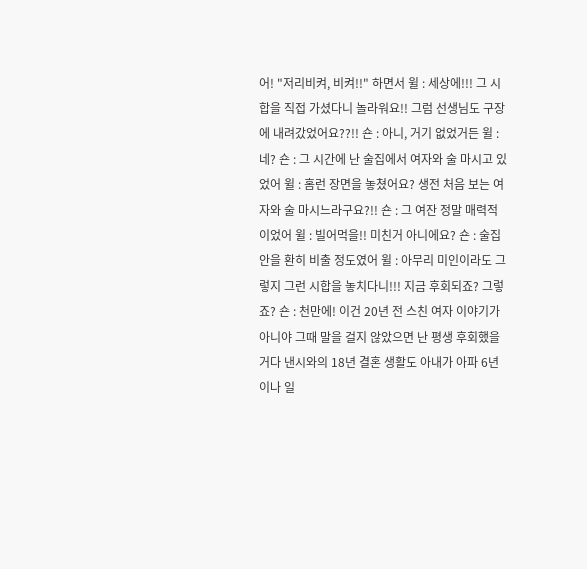어! "저리비켜, 비켜!!" 하면서 윌 : 세상에!!! 그 시합을 직접 가셨다니 놀라워요!! 그럼 선생님도 구장에 내려갔었어요??!! 숀 : 아니, 거기 없었거든 윌 : 네? 숀 : 그 시간에 난 술집에서 여자와 술 마시고 있었어 윌 : 홈런 장면을 놓쳤어요? 생전 처음 보는 여자와 술 마시느라구요?!! 숀 : 그 여잔 정말 매력적이었어 윌 : 빌어먹을!! 미친거 아니에요? 숀 : 술집 안을 환히 비출 정도였어 윌 : 아무리 미인이라도 그렇지 그런 시합을 놓치다니!!! 지금 후회되죠? 그렇죠? 숀 : 천만에! 이건 20년 전 스친 여자 이야기가 아니야 그때 말을 걸지 않았으면 난 평생 후회했을 거다 낸시와의 18년 결혼 생활도 아내가 아파 6년이나 일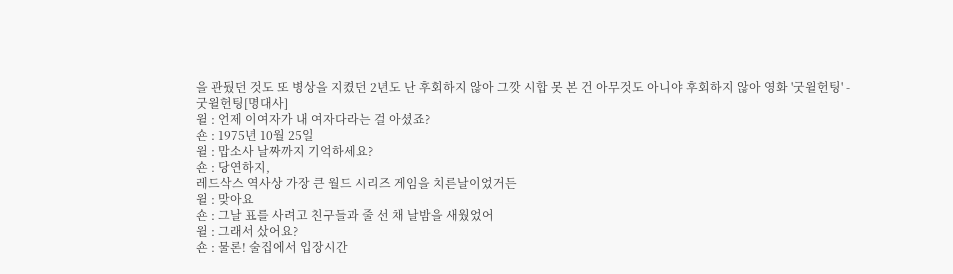을 관뒀던 것도 또 병상을 지켰던 2년도 난 후회하지 않아 그깟 시합 못 본 건 아무것도 아니야 후회하지 않아 영화 '굿윌헌팅' -
굿윌헌팅[명대사]
윌 : 언제 이여자가 내 여자다라는 걸 아셨죠?
숀 : 1975년 10월 25일
윌 : 맙소사 날짜까지 기억하세요?
숀 : 당연하지,
레드삭스 역사상 가장 큰 월드 시리즈 게임을 치른날이었거든
윌 : 맞아요
숀 : 그날 표를 사려고 친구들과 줄 선 채 날밤을 새웠었어
윌 : 그래서 샀어요?
숀 : 물론! 술집에서 입장시간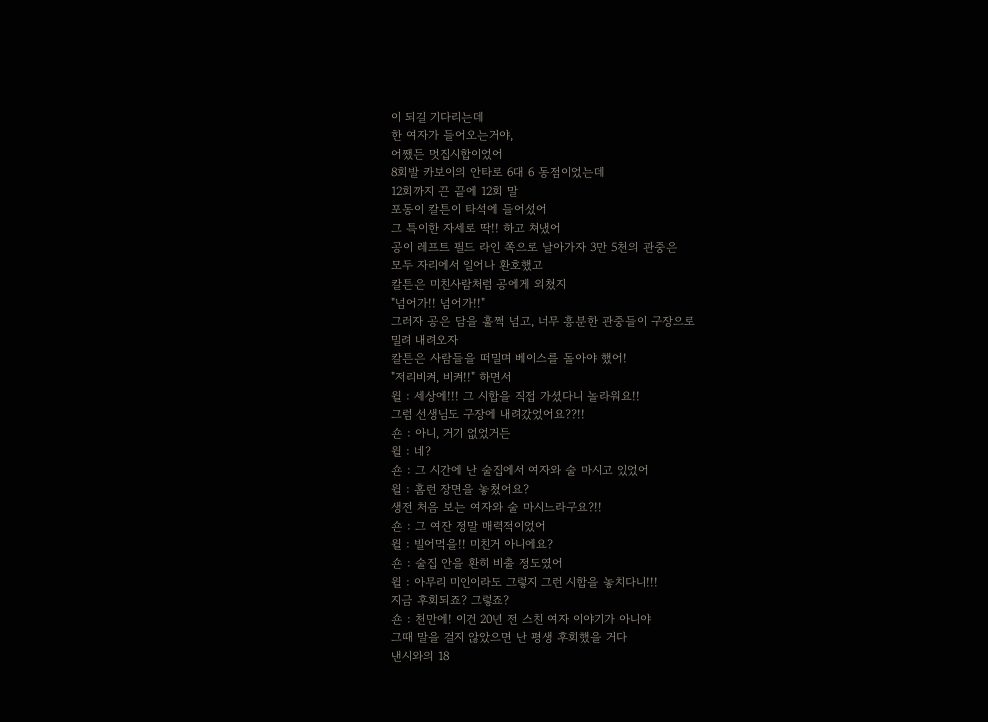이 되길 기다리는데
한 여자가 들어오는거야,
어쨌든 멋집시합이었어
8회발 카보이의 안타로 6대 6 동점이었는데
12회까지 끈 끝에 12회 말
포동이 칼튼이 타석에 들어섰어
그 특이한 자세로 딱!! 하고 쳐냈어
공이 레프트 필드 라인 쪽으로 날아가자 3만 5천의 관중은
모두 자리에서 일어나 환호했고
칼튼은 미친사람처럼 공에게 외쳤지
"넘어가!! 넘어가!!"
그러자 공은 담을 훌쩍 넘고, 너무 흥분한 관중들이 구장으로
밀려 내려오자
칼튼은 사람들을 떠밀며 베이스를 돌아야 했어!
"저리비켜, 비켜!!" 하면서
윌 : 세상에!!! 그 시합을 직접 가셨다니 놀라워요!!
그럼 선생님도 구장에 내려갔었어요??!!
숀 : 아니, 거기 없었거든
윌 : 네?
숀 : 그 시간에 난 술집에서 여자와 술 마시고 있었어
윌 : 홈런 장면을 놓쳤어요?
생전 처음 보는 여자와 술 마시느라구요?!!
숀 : 그 여잔 정말 매력적이었어
윌 : 빌어먹을!! 미친거 아니에요?
숀 : 술집 안을 환히 비출 정도였어
윌 : 아무리 미인이라도 그렇지 그런 시합을 놓치다니!!!
지금 후회되죠? 그렇죠?
숀 : 천만에! 이건 20년 전 스친 여자 이야기가 아니야
그때 말을 걸지 않았으면 난 평생 후회했을 거다
낸시와의 18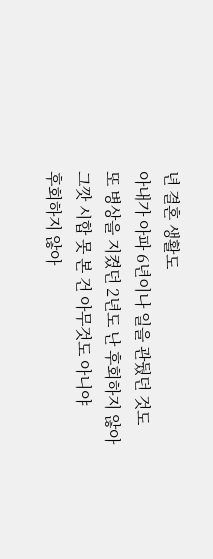년 결혼 생활도
아내가 아파 6년이나 일을 관뒀던 것도
또 병상을 지켰던 2년도 난 후회하지 않아
그깟 시합 못 본 건 아무것도 아니야
후회하지 않아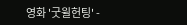영화 '굿윌헌팅' -